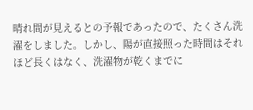晴れ間が見えるとの予報であったので、たくさん洗濯をしました。しかし、陽が直接照った時間はそれほど長くはなく、洗濯物が乾くまでに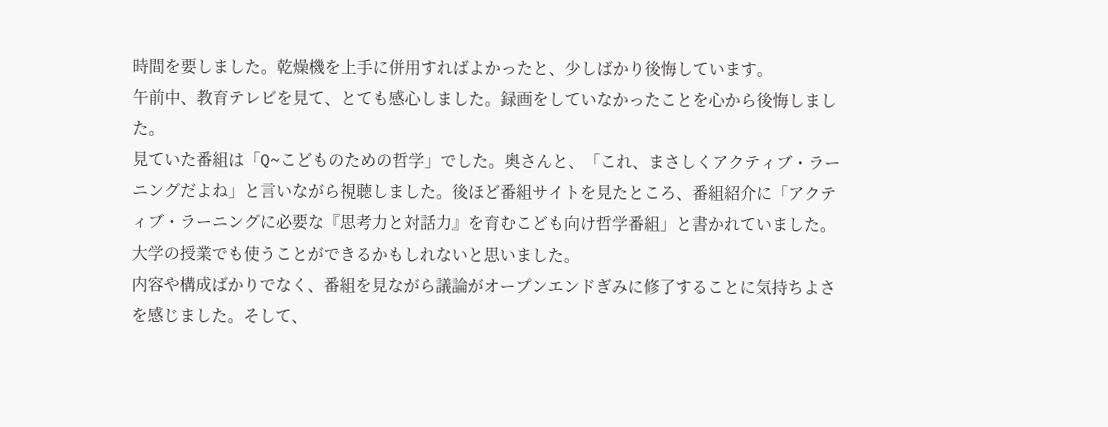時間を要しました。乾燥機を上手に併用すればよかったと、少しばかり後悔しています。
午前中、教育テレビを見て、とても感心しました。録画をしていなかったことを心から後悔しました。
見ていた番組は「Q~こどものための哲学」でした。奥さんと、「これ、まさしくアクティブ・ラーニングだよね」と言いながら視聴しました。後ほど番組サイトを見たところ、番組紹介に「アクティブ・ラーニングに必要な『思考力と対話力』を育むこども向け哲学番組」と書かれていました。大学の授業でも使うことができるかもしれないと思いました。
内容や構成ばかりでなく、番組を見ながら議論がオープンエンドぎみに修了することに気持ちよさを感じました。そして、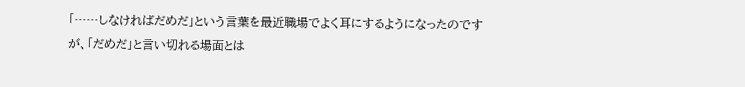「……しなければだめだ」という言葉を最近職場でよく耳にするようになったのですが、「だめだ」と言い切れる場面とは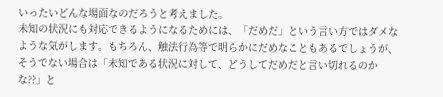いったいどんな場面なのだろうと考えました。
未知の状況にも対応できるようになるためには、「だめだ」という言い方ではダメなような気がします。もちろん、触法行為等で明らかにだめなこともあるでしょうが、そうでない場合は「未知である状況に対して、どうしてだめだと言い切れるのかな??」と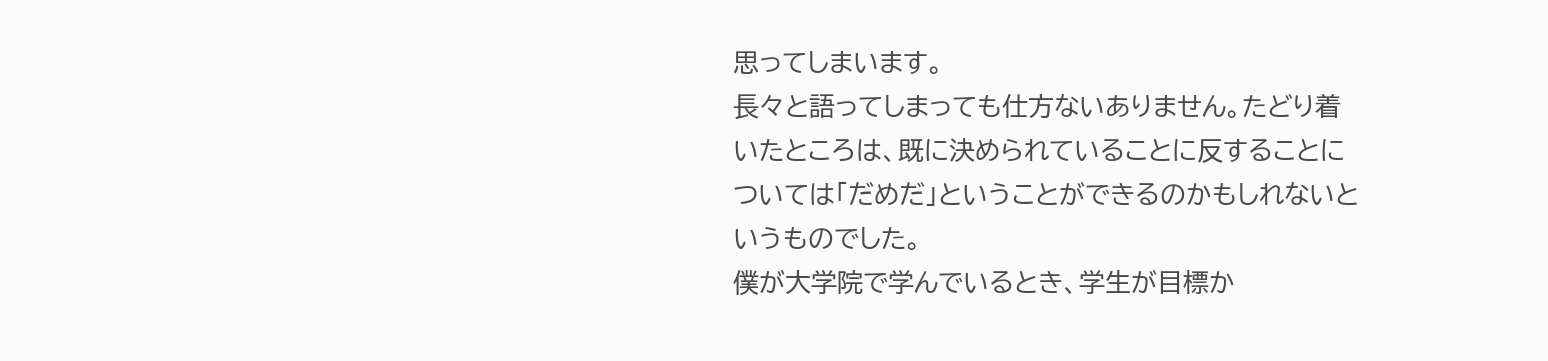思ってしまいます。
長々と語ってしまっても仕方ないありません。たどり着いたところは、既に決められていることに反することについては「だめだ」ということができるのかもしれないというものでした。
僕が大学院で学んでいるとき、学生が目標か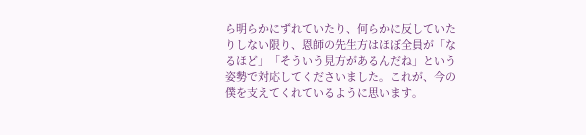ら明らかにずれていたり、何らかに反していたりしない限り、恩師の先生方はほぼ全員が「なるほど」「そういう見方があるんだね」という姿勢で対応してくださいました。これが、今の僕を支えてくれているように思います。